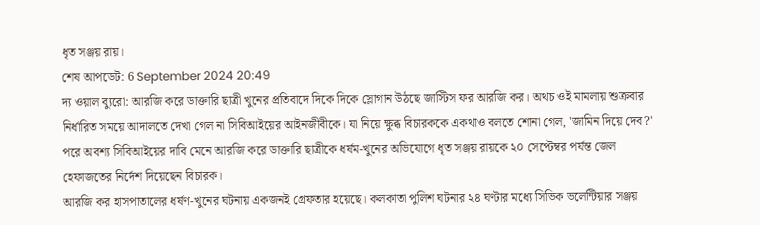ধৃত সঞ্জয় রায়।
শেষ আপডেট: 6 September 2024 20:49
দ্য ওয়াল ব্যুরো: আরজি করে ডাক্তারি ছাত্রী খুনের প্রতিবাদে দিকে দিকে স্লোগান উঠছে জাস্টিস ফর আরজি কর। অথচ ওই মামলায় শুক্রবার নির্ধারিত সময়ে আদালতে দেখা গেল না সিবিআইয়ের আইনজীবীকে। যা নিয়ে ক্ষুব্ধ বিচারককে একথাও বলতে শোনা গেল, 'জামিন দিয়ে দেব?'
পরে অবশ্য সিবিআইয়ের দাবি মেনে আরজি করে ডাক্তারি ছাত্রীকে ধর্ষম-খুনের অভিযোগে ধৃত সঞ্জয় রায়কে ২০ সেপ্টেম্বর পর্যন্ত জেল হেফাজতের নির্দেশ দিয়েছেন বিচারক।
আরজি কর হাসপাতালের ধর্ষণ-খুনের ঘটনায় একজনই গ্রেফতার হয়েছে। কলকাতা পুলিশ ঘটনার ২৪ ঘণ্টার মধ্যে সিভিক ভলেন্টিয়ার সঞ্জয়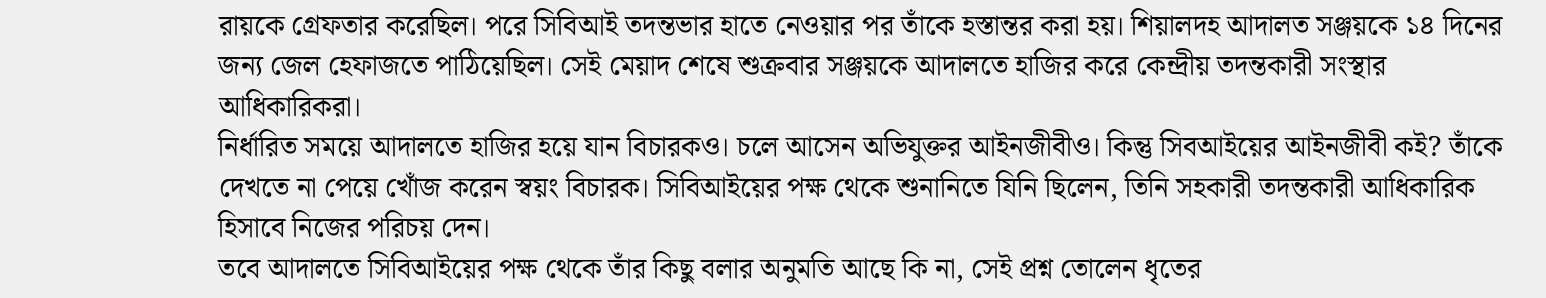রায়কে গ্রেফতার করেছিল। পরে সিবিআই তদন্তভার হাতে নেওয়ার পর তাঁকে হস্তান্তর করা হয়। শিয়ালদহ আদালত সঞ্জয়কে ১৪ দিনের জন্য জেল হেফাজতে পাঠিয়েছিল। সেই মেয়াদ শেষে শুক্রবার সঞ্জয়কে আদালতে হাজির করে কেন্দ্রীয় তদন্তকারী সংস্থার আধিকারিকরা।
নির্ধারিত সময়ে আদালতে হাজির হয়ে যান বিচারকও। চলে আসেন অভিযুক্তর আইনজীবীও। কিন্তু সিবআইয়ের আইনজীবী কই? তাঁকে দেখতে না পেয়ে খোঁজ করেন স্বয়ং বিচারক। সিবিআইয়ের পক্ষ থেকে শুনানিতে যিনি ছিলেন, তিনি সহকারী তদন্তকারী আধিকারিক হিসাবে নিজের পরিচয় দেন।
তবে আদালতে সিবিআইয়ের পক্ষ থেকে তাঁর কিছু বলার অনুমতি আছে কি না, সেই প্রশ্ন তোলেন ধৃতের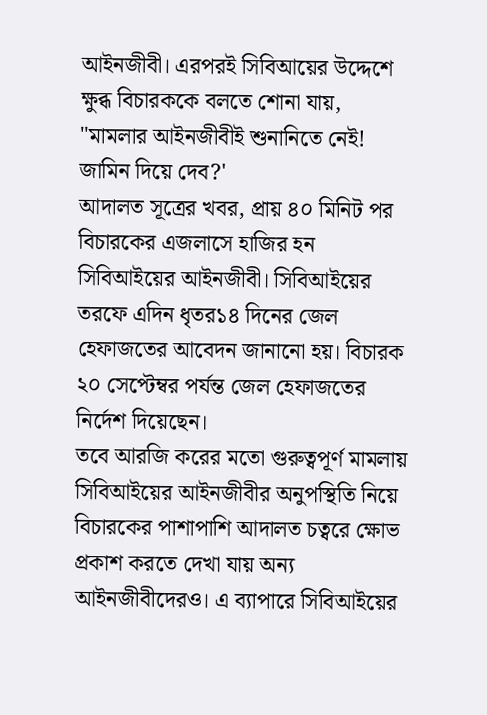আইনজীবী। এরপরই সিবিআয়ের উদ্দেশে ক্ষুব্ধ বিচারককে বলতে শোনা যায়, "মামলার আইনজীবীই শুনানিতে নেই! জামিন দিয়ে দেব?'
আদালত সূত্রের খবর, প্রায় ৪০ মিনিট পর বিচারকের এজলাসে হাজির হন সিবিআইয়ের আইনজীবী। সিবিআইয়ের তরফে এদিন ধৃতর১৪ দিনের জেল হেফাজতের আবেদন জানানো হয়। বিচারক ২০ সেপ্টেম্বর পর্যন্ত জেল হেফাজতের নির্দেশ দিয়েছেন।
তবে আরজি করের মতো গুরুত্বপূর্ণ মামলায় সিবিআইয়ের আইনজীবীর অনুপস্থিতি নিয়ে বিচারকের পাশাপাশি আদালত চত্বরে ক্ষোভ প্রকাশ করতে দেখা যায় অন্য আইনজীবীদেরও। এ ব্যাপারে সিবিআইয়ের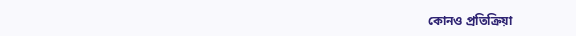কোনও প্রতিক্রিয়া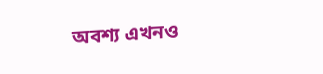অবশ্য এখনও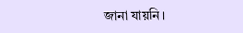জানা যায়নি।